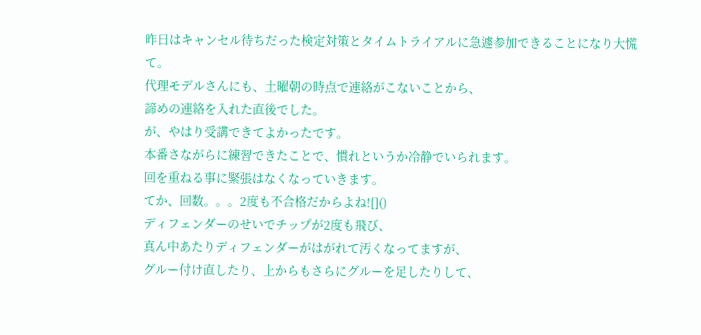昨日はキャンセル待ちだった検定対策とタイムトライアルに急遽参加できることになり大慌て。
代理モデルさんにも、土曜朝の時点で連絡がこないことから、
諦めの連絡を入れた直後でした。
が、やはり受講できてよかったです。
本番さながらに練習できたことで、慣れというか冷静でいられます。
回を重ねる事に緊張はなくなっていきます。
てか、回数。。。2度も不合格だからよね![]()
ディフェンダーのせいでチップが2度も飛び、
真ん中あたりディフェンダーがはがれて汚くなってますが、
グルー付け直したり、上からもさらにグルーを足したりして、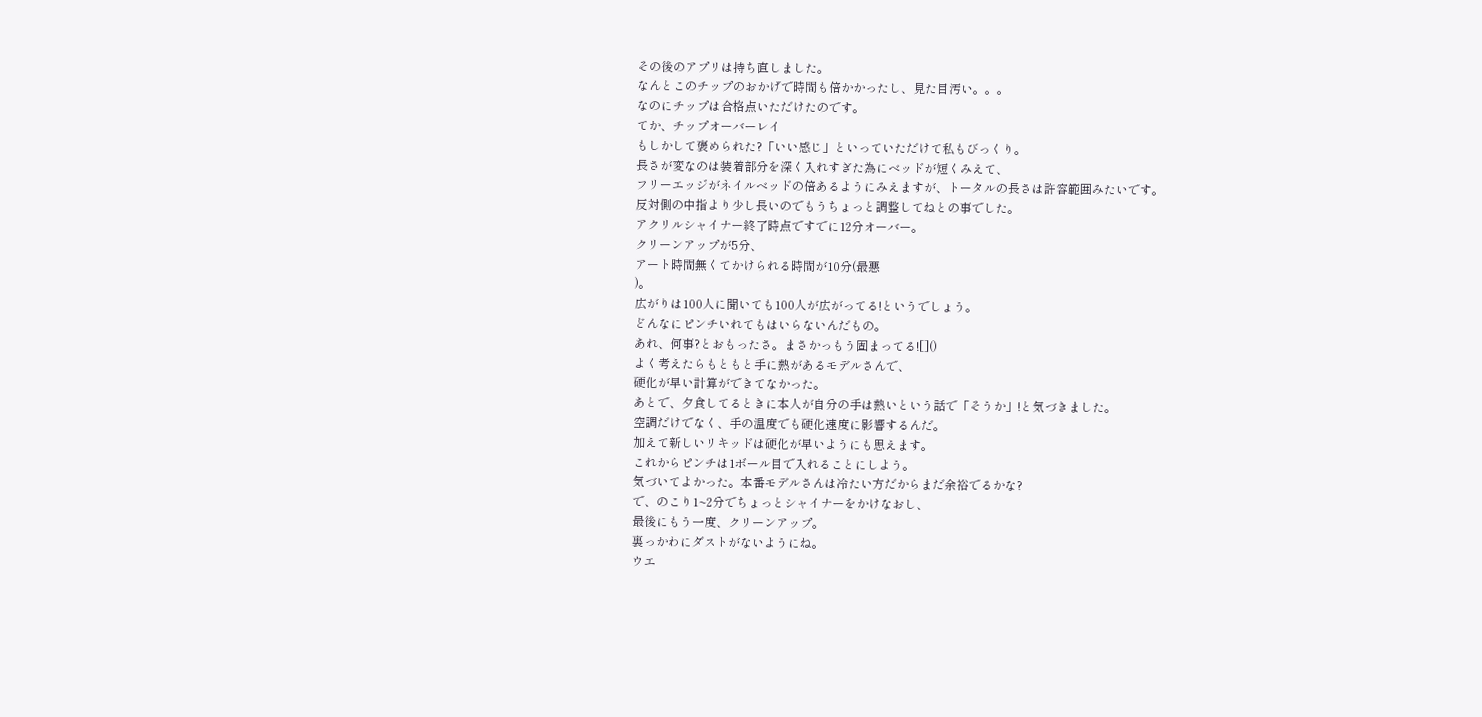その後のアプリは持ち直しました。
なんとこのチップのおかげで時間も倍かかったし、見た目汚い。。。
なのにチップは合格点いただけたのです。
てか、チップオーバーレイ
もしかして褒められた?「いい感じ」といっていただけて私もびっくり。
長さが変なのは装着部分を深く入れすぎた為にベッドが短くみえて、
フリーエッジがネイルベッドの倍あるようにみえますが、トータルの長さは許容範囲みたいです。
反対側の中指より少し長いのでもうちょっと調整してねとの事でした。
アクリルシャイナー終了時点ですでに12分オーバー。
クリーンアップが5分、
アート時間無くてかけられる時間が10分(最悪
)。
広がりは100人に聞いても100人が広がってる!というでしょう。
どんなにピンチいれてもはいらないんだもの。
あれ、何事?とおもったさ。まさかっもう固まってる![]()
よく考えたらもともと手に熱があるモデルさんで、
硬化が早い計算ができてなかった。
あとで、夕食してるときに本人が自分の手は熱いという話で「そうか」!と気づきました。
空調だけでなく、手の温度でも硬化速度に影響するんだ。
加えて新しいリキッドは硬化が早いようにも思えます。
これからピンチは1ボール目で入れることにしよう。
気づいてよかった。本番モデルさんは冷たい方だからまだ余裕でるかな?
で、のこり1~2分でちょっとシャイナーをかけなおし、
最後にもう一度、クリーンアップ。
裏っかわにダストがないようにね。
ウエ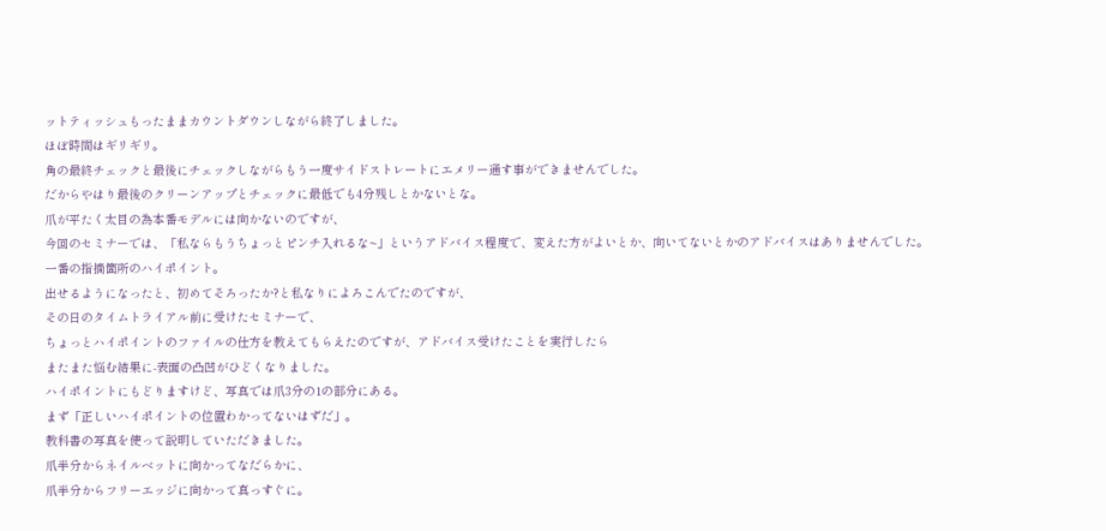ットティッシュもったままカウントダウンしながら終了しました。
ほぼ時間はギリギリ。
角の最終チェックと最後にチェックしながらもう一度サイドストレートにエメリー通す事ができませんでした。
だからやはり最後のクリーンアップとチェックに最低でも4分残しとかないとな。
爪が平たく太目の為本番モデルには向かないのですが、
今回のセミナーでは、「私ならもうちょっとピンチ入れるな~」というアドバイス程度で、変えた方がよいとか、向いてないとかのアドバイスはありませんでした。
一番の指摘箇所のハイポイント。
出せるようになったと、初めてそろったか?と私なりによろこんでたのですが、
その日のタイムトライアル前に受けたセミナーで、
ちょっとハイポイントのファイルの仕方を教えてもらえたのですが、アドバイス受けたことを実行したら
またまた悩む結果に-表面の凸凹がひどくなりました。
ハイポイントにもどりますけど、写真では爪3分の1の部分にある。
まず「正しいハイポイントの位置わかってないはずだ」。
教科書の写真を使って説明していただきました。
爪半分からネイルベットに向かってなだらかに、
爪半分からフリーエッジに向かって真っすぐに。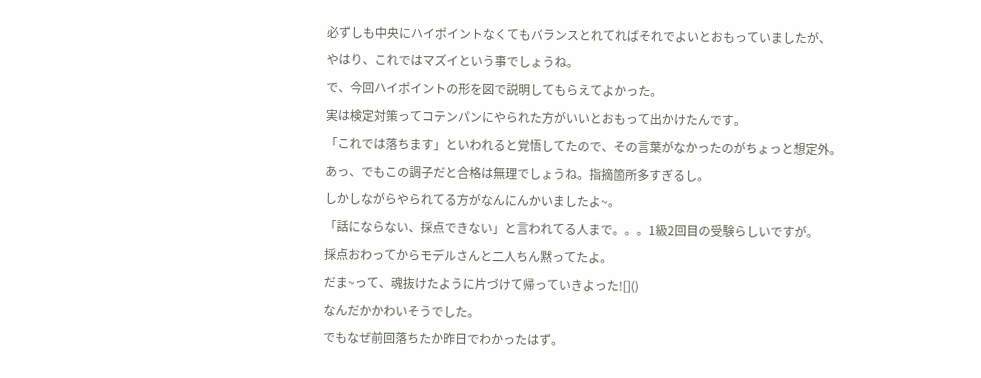必ずしも中央にハイポイントなくてもバランスとれてればそれでよいとおもっていましたが、
やはり、これではマズイという事でしょうね。
で、今回ハイポイントの形を図で説明してもらえてよかった。
実は検定対策ってコテンパンにやられた方がいいとおもって出かけたんです。
「これでは落ちます」といわれると覚悟してたので、その言葉がなかったのがちょっと想定外。
あっ、でもこの調子だと合格は無理でしょうね。指摘箇所多すぎるし。
しかしながらやられてる方がなんにんかいましたよ~。
「話にならない、採点できない」と言われてる人まで。。。1級2回目の受験らしいですが。
採点おわってからモデルさんと二人ちん黙ってたよ。
だま~って、魂抜けたように片づけて帰っていきよった![]()
なんだかかわいそうでした。
でもなぜ前回落ちたか昨日でわかったはず。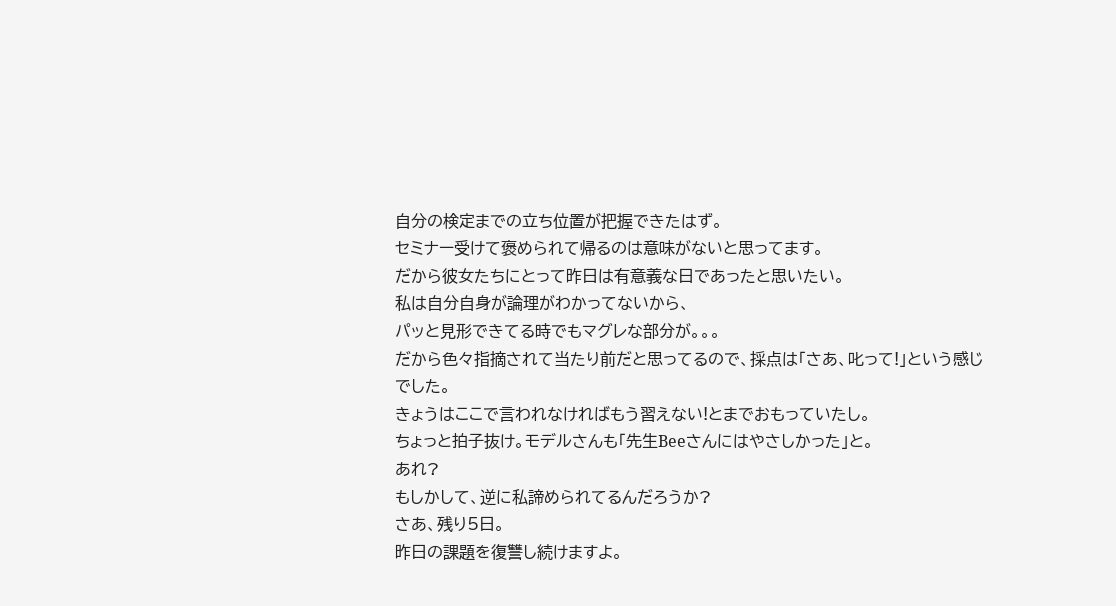自分の検定までの立ち位置が把握できたはず。
セミナー受けて褒められて帰るのは意味がないと思ってます。
だから彼女たちにとって昨日は有意義な日であったと思いたい。
私は自分自身が論理がわかってないから、
パッと見形できてる時でもマグレな部分が。。。
だから色々指摘されて当たり前だと思ってるので、採点は「さあ、叱って!」という感じでした。
きょうはここで言われなければもう習えない!とまでおもっていたし。
ちょっと拍子抜け。モデルさんも「先生Beeさんにはやさしかった」と。
あれ?
もしかして、逆に私諦められてるんだろうか?
さあ、残り5日。
昨日の課題を復讐し続けますよ。